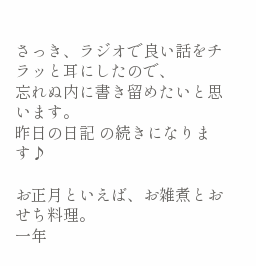さっき、ラジオで良い話をチラッと耳にしたので、
忘れぬ内に書き留めたいと思います。
昨日の日記 の続きになります♪

お正月といえば、お雑煮とおせち料理。
一年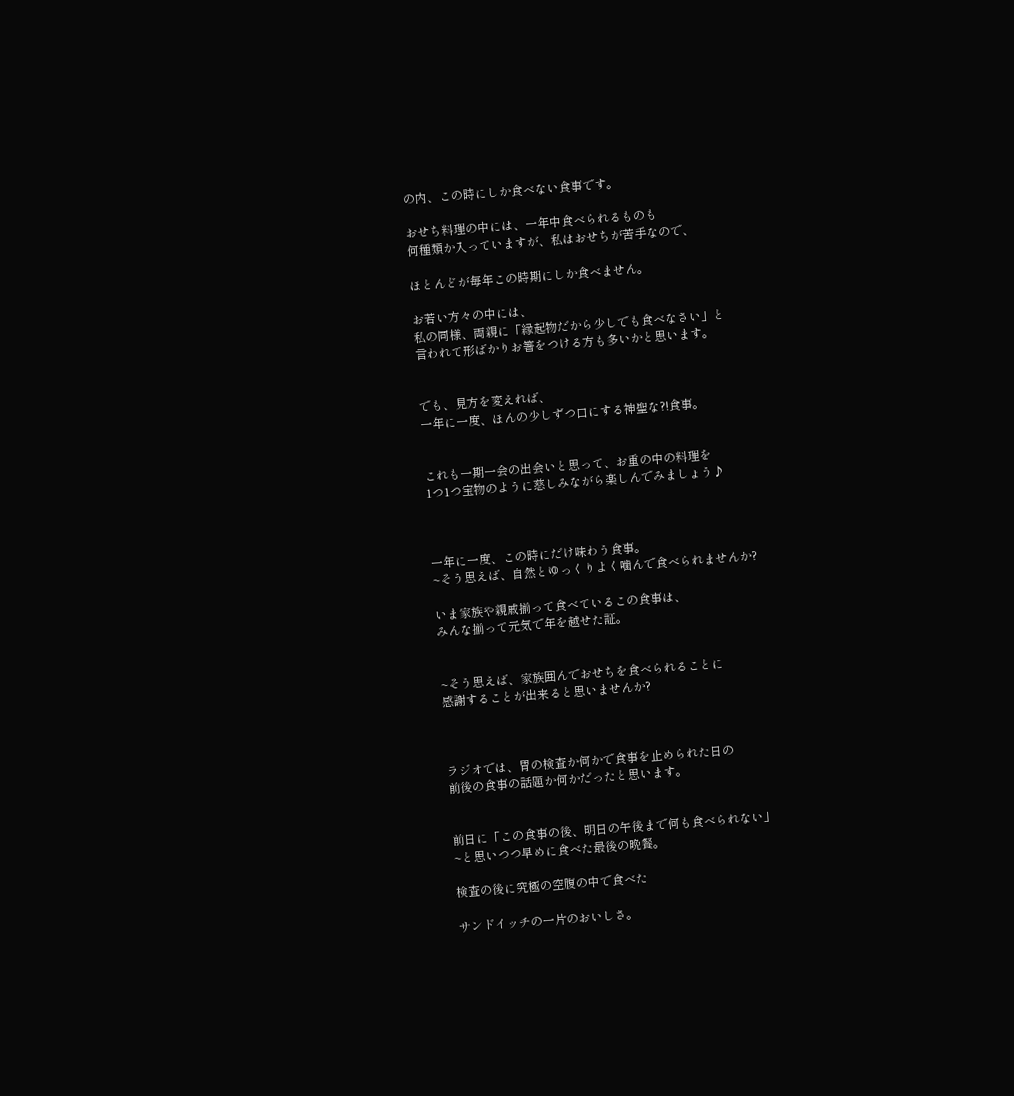の内、この時にしか食べない食事です。

おせち料理の中には、一年中食べられるものも
何種類か入っていますが、私はおせちが苦手なので、

ほとんどが毎年この時期にしか食べません。

お若い方々の中には、
私の同様、両親に「縁起物だから少しでも食べなさい」と
言われて形ばかりお箸をつける方も多いかと思います。


でも、見方を変えれば、
一年に一度、ほんの少しずつ口にする神聖な?!食事。


これも一期一会の出会いと思って、お重の中の料理を
1つ1つ宝物のように慈しみながら楽しんでみましょう♪



一年に一度、この時にだけ味わう食事。
~そう思えば、自然とゆっくりよく噛んで食べられませんか?

いま家族や親戚揃って食べているこの食事は、
みんな揃って元気で年を越せた証。


~そう思えば、家族囲んでおせちを食べられることに
感謝することが出来ると思いませんか?



ラジオでは、胃の検査か何かで食事を止められた日の
前後の食事の話題か何かだったと思います。


前日に「この食事の後、明日の午後まで何も食べられない」
~と思いつつ早めに食べた最後の晩餐。

検査の後に究極の空腹の中で食べた

サンドイッチの一片のおいしさ。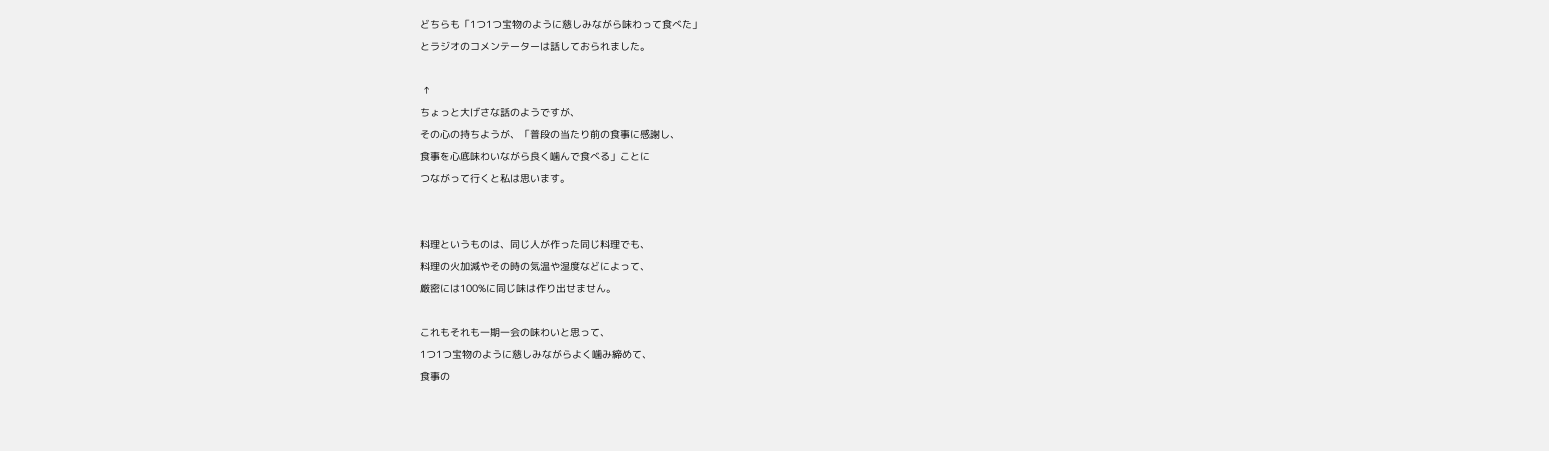どちらも「1つ1つ宝物のように慈しみながら味わって食べた」
とラジオのコメンテーターは話しておられました。

 ↑
ちょっと大げさな話のようですが、
その心の持ちようが、「普段の当たり前の食事に感謝し、
食事を心底味わいながら良く噛んで食べる」ことに
つながって行くと私は思います。


料理というものは、同じ人が作った同じ料理でも、
料理の火加減やその時の気温や湿度などによって、
厳密には100%に同じ味は作り出せません。

これもそれも一期一会の味わいと思って、
1つ1つ宝物のように慈しみながらよく噛み締めて、
食事の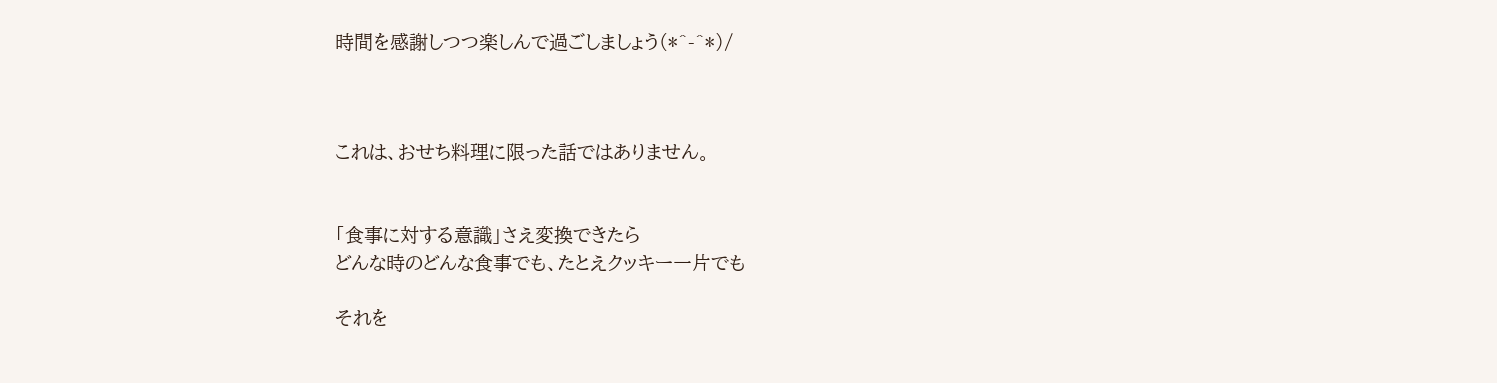時間を感謝しつつ楽しんで過ごしましょう(*^-^*)/



これは、おせち料理に限った話ではありません。


「食事に対する意識」さえ変換できたら
どんな時のどんな食事でも、たとえクッキー一片でも

それを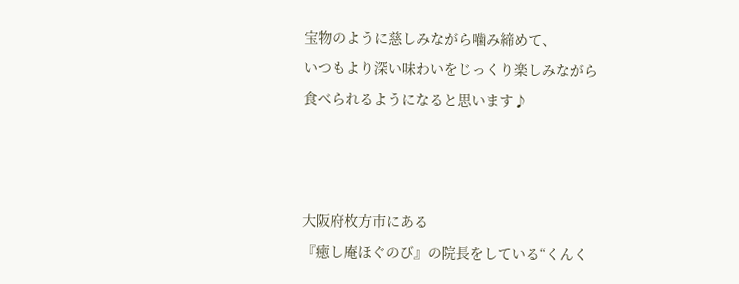宝物のように慈しみながら噛み締めて、
いつもより深い味わいをじっくり楽しみながら
食べられるようになると思います♪



大阪府枚方市にある
『癒し庵ほぐのび』の院長をしている“くんく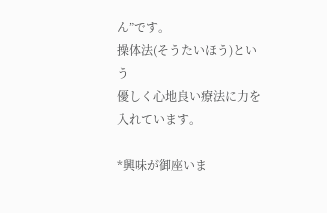ん”です。
操体法(そうたいほう)という
優しく心地良い療法に力を入れています。

*興味が御座いま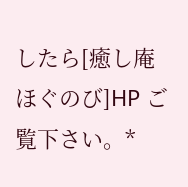したら[癒し庵 ほぐのび]HP ご覧下さい。*